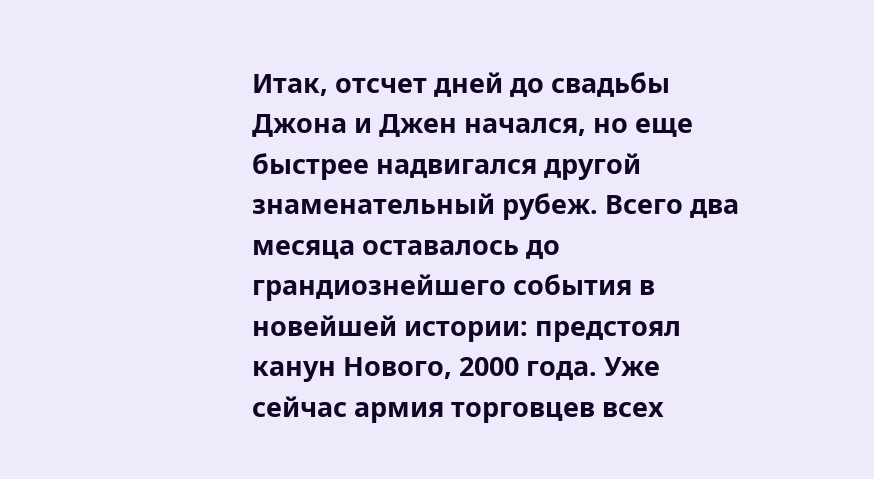Итак, отсчет дней до свадьбы Джона и Джен начался, но еще быстрее надвигался другой знаменательный рубеж. Всего два месяца оставалось до грандиознейшего события в новейшей истории: предстоял канун Нового, 2000 года. Уже сейчас армия торговцев всех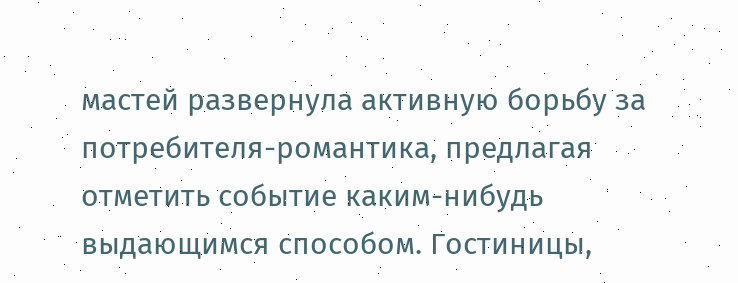мастей развернула активную борьбу за потребителя-романтика, предлагая отметить событие каким-нибудь выдающимся способом. Гостиницы,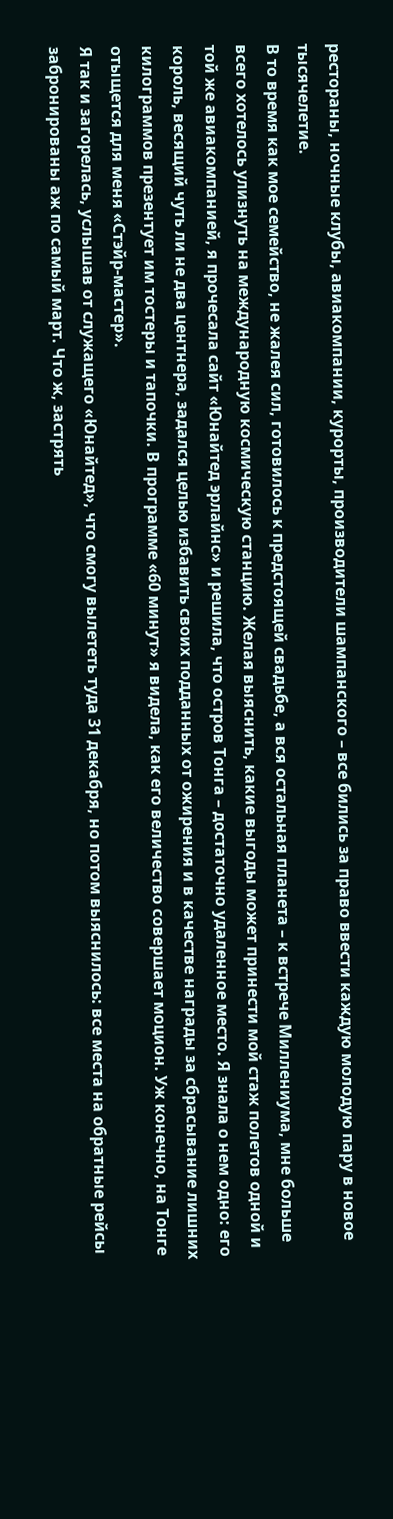рестораны, ночные клубы, авиакомпании, курорты, производители шампанского – все бились за право ввести каждую молодую пару в новое тысячелетие.
В то время как мое семейство, не жалея сил, готовилось к предстоящей свадьбе, а вся остальная планета – к встрече Миллениума, мне больше всего хотелось улизнуть на международную космическую станцию. Желая выяснить, какие выгоды может принести мой стаж полетов одной и той же авиакомпанией, я прочесала сайт «Юнайтед эрлайнс» и решила, что остров Тонга – достаточно удаленное место. Я знала о нем одно: его король, весящий чуть ли не два центнера, задался целью избавить своих подданных от ожирения и в качестве награды за сбрасывание лишних килограммов презентует им тостеры и тапочки. В программе «60 минут» я видела, как его величество совершает моцион. Уж конечно, на Тонге отыщется для меня «Стэйр-мастер».
Я так и загорелась, услышав от служащего «Юнайтед», что смогу вылететь туда 31 декабря, но потом выяснилось: все места на обратные рейсы забронированы аж по самый март. Что ж, застрять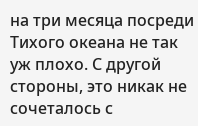на три месяца посреди Тихого океана не так уж плохо. С другой стороны, это никак не сочеталось с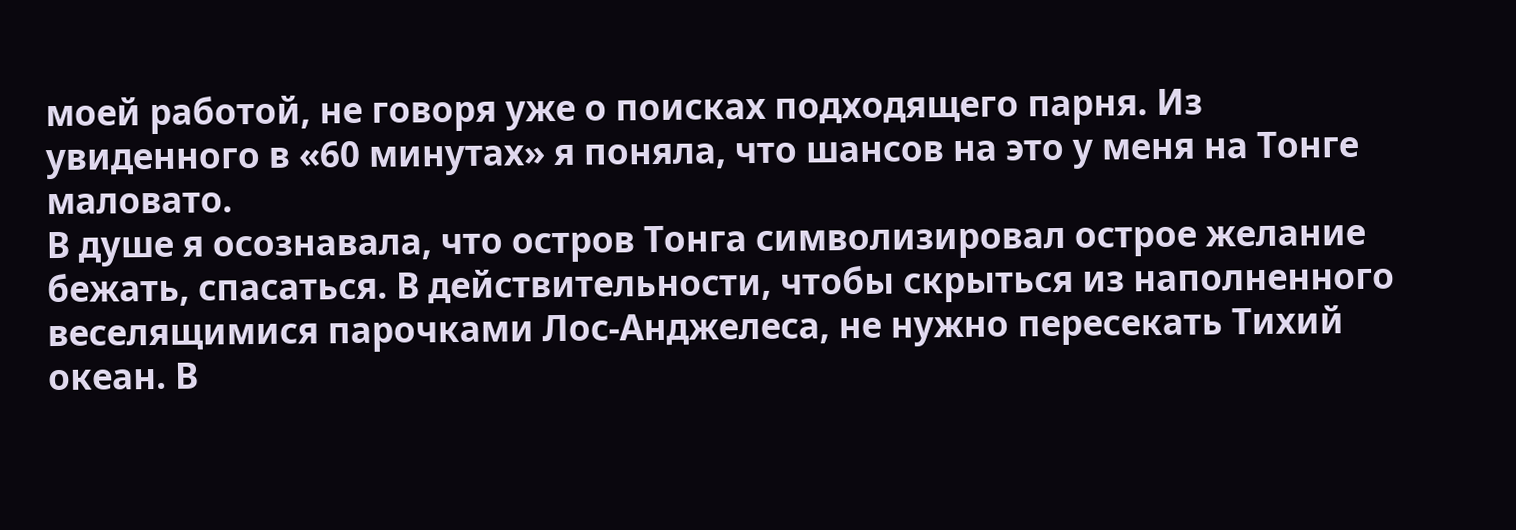моей работой, не говоря уже о поисках подходящего парня. Из увиденного в «60 минутах» я поняла, что шансов на это у меня на Тонге маловато.
В душе я осознавала, что остров Тонга символизировал острое желание бежать, спасаться. В действительности, чтобы скрыться из наполненного веселящимися парочками Лос-Анджелеса, не нужно пересекать Тихий океан. В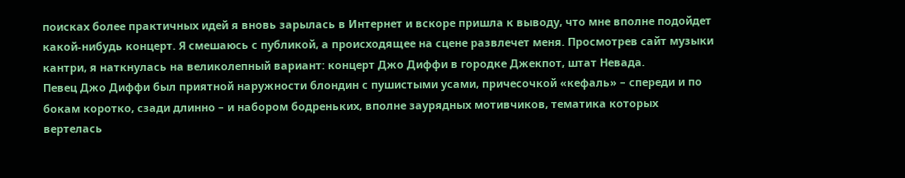поисках более практичных идей я вновь зарылась в Интернет и вскоре пришла к выводу, что мне вполне подойдет какой-нибудь концерт. Я смешаюсь с публикой, а происходящее на сцене развлечет меня. Просмотрев сайт музыки кантри, я наткнулась на великолепный вариант: концерт Джо Диффи в городке Джекпот, штат Невада.
Певец Джо Диффи был приятной наружности блондин с пушистыми усами, причесочкой «кефаль» – спереди и по бокам коротко, сзади длинно – и набором бодреньких, вполне заурядных мотивчиков, тематика которых вертелась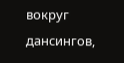вокруг дансингов,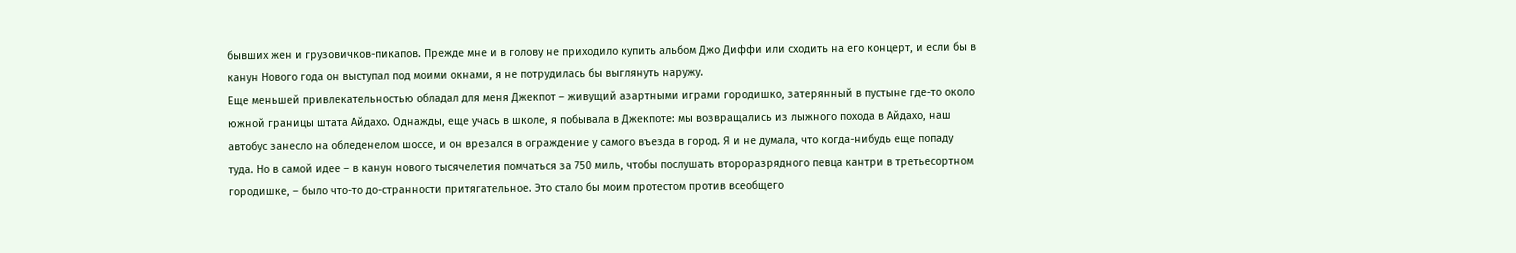бывших жен и грузовичков-пикапов. Прежде мне и в голову не приходило купить альбом Джо Диффи или сходить на его концерт, и если бы в канун Нового года он выступал под моими окнами, я не потрудилась бы выглянуть наружу.
Еще меньшей привлекательностью обладал для меня Джекпот – живущий азартными играми городишко, затерянный в пустыне где-то около южной границы штата Айдахо. Однажды, еще учась в школе, я побывала в Джекпоте: мы возвращались из лыжного похода в Айдахо, наш автобус занесло на обледенелом шоссе, и он врезался в ограждение у самого въезда в город. Я и не думала, что когда-нибудь еще попаду туда. Но в самой идее – в канун нового тысячелетия помчаться за 750 миль, чтобы послушать второразрядного певца кантри в третьесортном городишке, – было что-то до-странности притягательное. Это стало бы моим протестом против всеобщего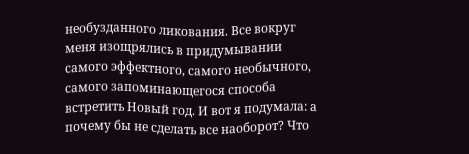необузданного ликования. Все вокруг меня изощрялись в придумывании самого эффектного, самого необычного, самого запоминающегося способа встретить Новый год. И вот я подумала: а почему бы не сделать все наоборот? Что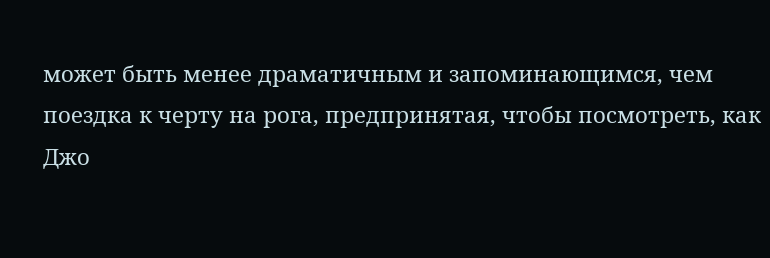может быть менее драматичным и запоминающимся, чем поездка к черту на рога, предпринятая, чтобы посмотреть, как Джо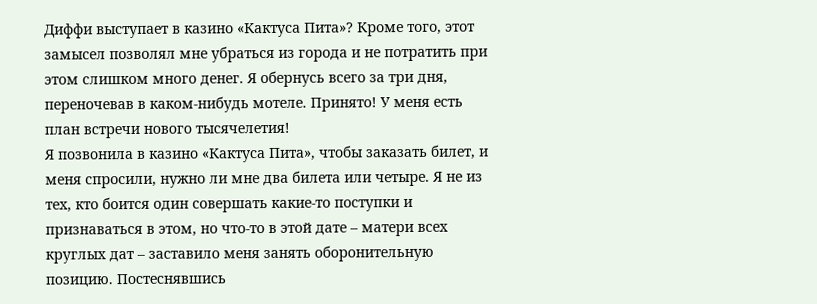Диффи выступает в казино «Кактуса Пита»? Кроме того, этот замысел позволял мне убраться из города и не потратить при этом слишком много денег. Я обернусь всего за три дня, переночевав в каком-нибудь мотеле. Принято! У меня есть план встречи нового тысячелетия!
Я позвонила в казино «Кактуса Пита», чтобы заказать билет, и меня спросили, нужно ли мне два билета или четыре. Я не из тех, кто боится один совершать какие-то поступки и признаваться в этом, но что-то в этой дате – матери всех круглых дат – заставило меня занять оборонительную позицию. Постеснявшись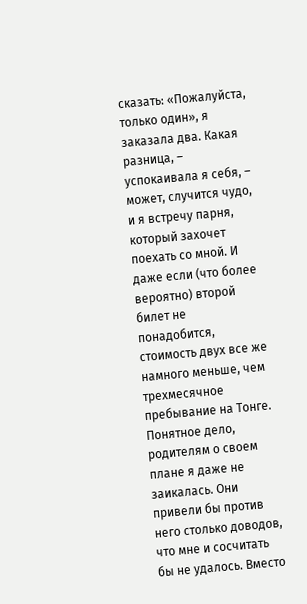сказать: «Пожалуйста, только один», я заказала два. Какая разница, – успокаивала я себя, – может, случится чудо, и я встречу парня, который захочет поехать со мной. И даже если (что более вероятно) второй билет не понадобится, стоимость двух все же намного меньше, чем трехмесячное пребывание на Тонге.
Понятное дело, родителям о своем плане я даже не заикалась. Они привели бы против него столько доводов, что мне и сосчитать бы не удалось. Вместо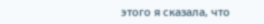этого я сказала, что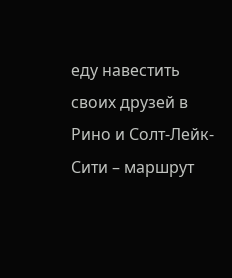еду навестить своих друзей в Рино и Солт-Лейк-Сити – маршрут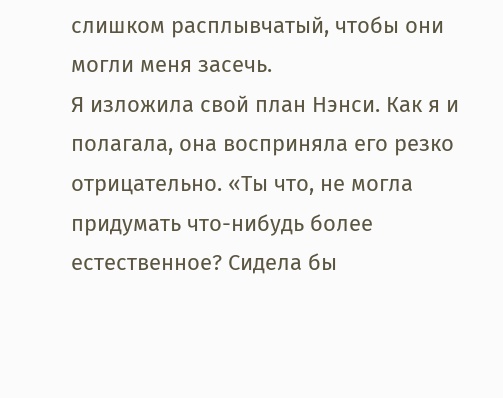слишком расплывчатый, чтобы они могли меня засечь.
Я изложила свой план Нэнси. Как я и полагала, она восприняла его резко отрицательно. «Ты что, не могла придумать что-нибудь более естественное? Сидела бы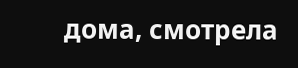дома, смотрела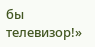бы телевизор!»